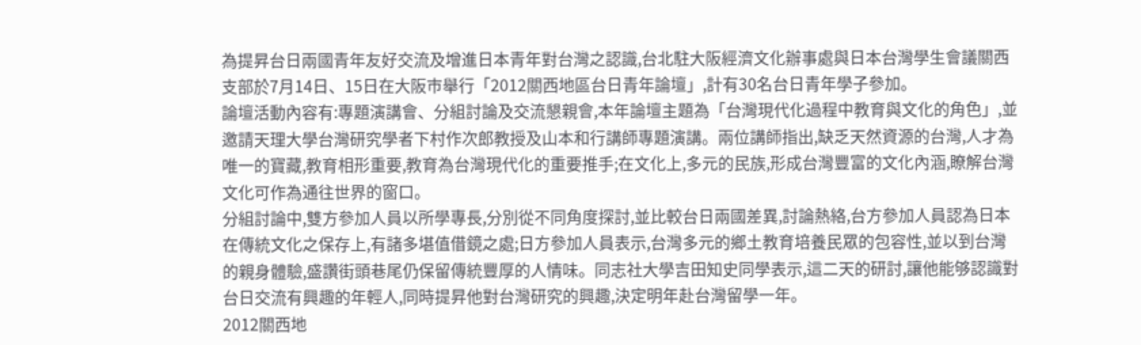為提昇台日兩國青年友好交流及增進日本青年對台灣之認識,台北駐大阪經濟文化辦事處與日本台灣學生會議關西支部於7月14日、15日在大阪巿舉行「2012關西地區台日青年論壇」,計有30名台日青年學子參加。
論壇活動內容有:專題演講會、分組討論及交流懇親會,本年論壇主題為「台灣現代化過程中教育與文化的角色」,並邀請天理大學台灣研究學者下村作次郎教授及山本和行講師專題演講。兩位講師指出,缺乏天然資源的台灣,人才為唯一的寶藏,教育相形重要,教育為台灣現代化的重要推手;在文化上,多元的民族,形成台灣豐富的文化內涵,瞭解台灣文化可作為通往世界的窗口。
分組討論中,雙方參加人員以所學專長,分別從不同角度探討,並比較台日兩國差異,討論熱絡,台方參加人員認為日本在傳統文化之保存上,有諸多堪值借鏡之處;日方參加人員表示,台灣多元的鄉土教育培養民眾的包容性,並以到台灣的親身體驗,盛讚街頭巷尾仍保留傳統豐厚的人情味。同志社大學吉田知史同學表示,這二天的研討,讓他能够認識對台日交流有興趣的年輕人,同時提昇他對台灣研究的興趣,決定明年赴台灣留學一年。
2012關西地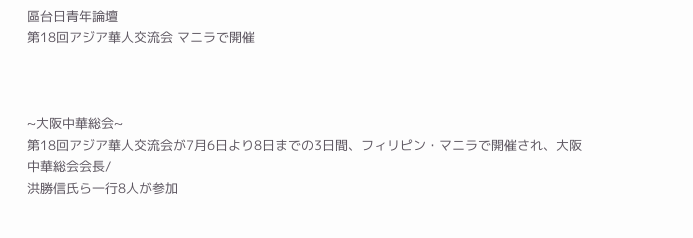區台日青年論壇
第18回アジア華人交流会 マニラで開催



~大阪中華総会~
第18回アジア華人交流会が7月6日より8日までの3日間、フィリピン・マニラで開催され、大阪中華総会会長/
洪勝信氏ら一行8人が参加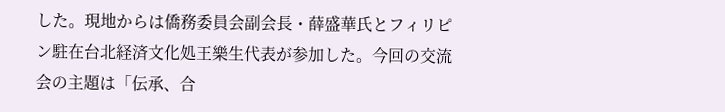した。現地からは僑務委員会副会長・薛盛華氏とフィリピン駐在台北経済文化処王樂生代表が参加した。今回の交流会の主題は「伝承、合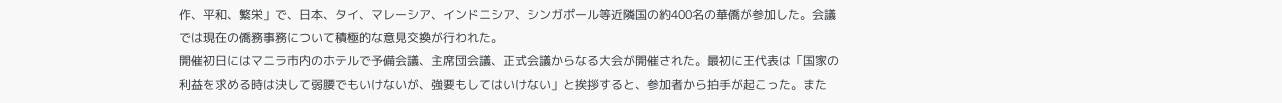作、平和、繁栄」で、日本、タイ、マレーシア、インドニシア、シンガポール等近隣国の約400名の華僑が参加した。会議では現在の僑務事務について積極的な意見交換が行われた。
開催初日にはマニラ市内のホテルで予備会議、主席団会議、正式会議からなる大会が開催された。最初に王代表は「国家の利益を求める時は決して弱腰でもいけないが、強要もしてはいけない」と挨拶すると、参加者から拍手が起こった。また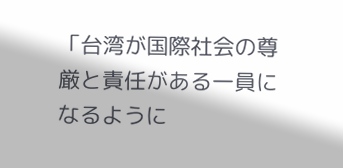「台湾が国際社会の尊厳と責任がある一員になるように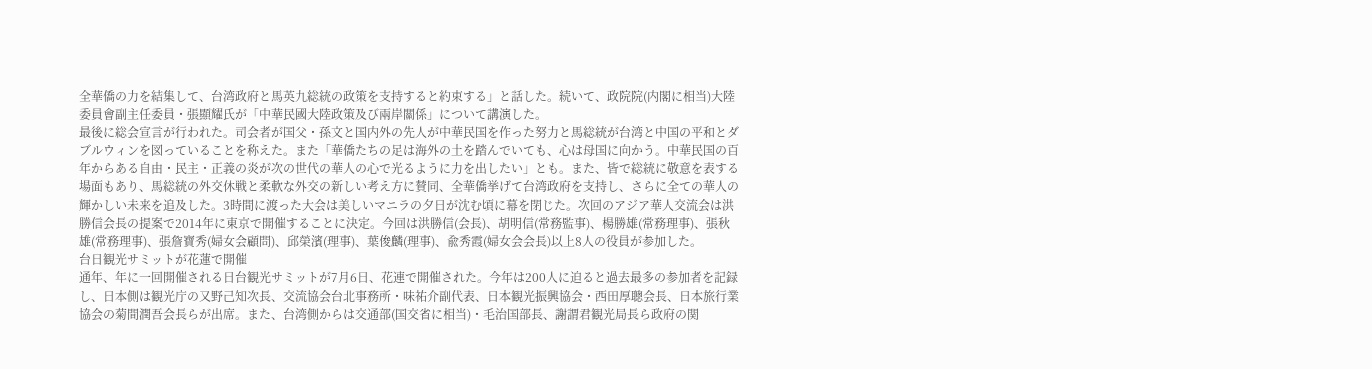全華僑の力を結集して、台湾政府と馬英九総統の政策を支持すると約束する」と話した。続いて、政院院(内閣に相当)大陸委員會副主任委員・張顯耀氏が「中華民國大陸政策及び兩岸關係」について講演した。
最後に総会宣言が行われた。司会者が国父・孫文と国内外の先人が中華民国を作った努力と馬総統が台湾と中国の平和とダブルウィンを図っていることを称えた。また「華僑たちの足は海外の土を踏んでいても、心は母国に向かう。中華民国の百年からある自由・民主・正義の炎が次の世代の華人の心で光るように力を出したい」とも。また、皆で総統に敬意を表する場面もあり、馬総統の外交休戦と柔軟な外交の新しい考え方に賛同、全華僑挙げて台湾政府を支持し、さらに全ての華人の輝かしい未来を追及した。3時間に渡った大会は美しいマニラの夕日が沈む頃に幕を閉じた。次回のアジア華人交流会は洪勝信会長の提案で2014年に東京で開催することに決定。今回は洪勝信(会長)、胡明信(常務監事)、楊勝雄(常務理事)、張秋雄(常務理事)、張詹寶秀(婦女会顧問)、邱榮濱(理事)、葉俊麟(理事)、兪秀霞(婦女会会長)以上8人の役員が参加した。
台日観光サミットが花蓮で開催
通年、年に一回開催される日台観光サミットが7月6日、花連で開催された。今年は200人に迫ると過去最多の参加者を記録し、日本側は観光庁の又野己知次長、交流協会台北事務所・味祐介副代表、日本観光振興協会・西田厚聰会長、日本旅行業協会の菊間潤吾会長らが出席。また、台湾側からは交通部(国交省に相当)・毛治国部長、謝謂君観光局長ら政府の関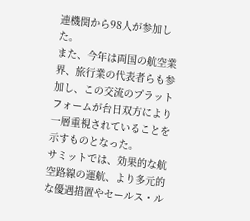連機関から98人が参加した。
また、今年は両国の航空業界、旅行業の代表者らも参加し、この交流のプラットフォームが台日双方により一層重視されていることを示すものとなった。
サミットでは、効果的な航空路線の運航、より多元的な優遇措置やセールス・ル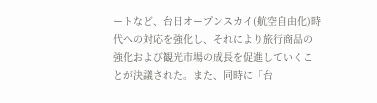ートなど、台日オープンスカイ(航空自由化)時代への対応を強化し、それにより旅行商品の強化および観光市場の成長を促進していくことが決議された。また、同時に「台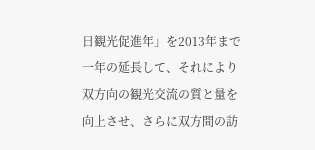日観光促進年」を2013年まで一年の延長して、それにより双方向の観光交流の質と量を向上させ、さらに双方間の訪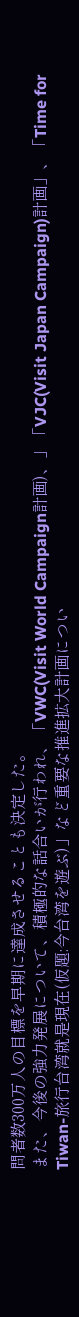問者数300万人の目標を早期に達成させることも決定した。
また、今後の強力発展について、積極的な話合いが行われ、「VWC(Visit World Campaign計画)、」「VJC(Visit Japan Campaign)計画」、「Time for Tiwan-旅行台湾就是現在(仮題:今台湾を遊ぶ)」など重要な推進拡大計画につい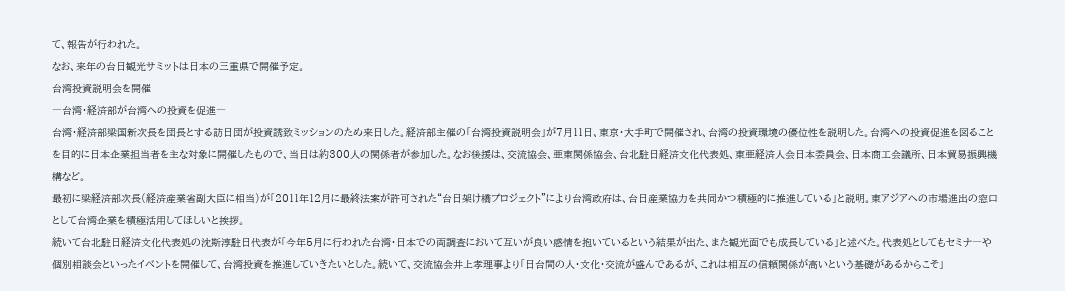て、報告が行われた。
なお、来年の台日観光サミットは日本の三重県で開催予定。
台湾投資説明会を開催
―台湾・経済部が台湾への投資を促進―
台湾・経済部梁国新次長を団長とする訪日団が投資誘致ミッションのため来日した。経済部主催の「台湾投資説明会」が7月11日、東京・大手町で開催され、台湾の投資環境の優位性を説明した。台湾への投資促進を図ることを目的に日本企業担当者を主な対象に開催したもので、当日は約300人の関係者が参加した。なお後援は、交流協会、亜東関係協会、台北駐日経済文化代表処、東亜経済人会日本委員会、日本商工会議所、日本貿易振興機構など。
最初に梁経済部次長(経済産業省副大臣に相当)が「2011年12月に最終法案が許可された“台日架け橋プロジェクト”により台湾政府は、台日産業協力を共同かつ積極的に推進している」と説明。東アジアへの市場進出の窓口として台湾企業を積極活用してほしいと挨拶。
続いて台北駐日経済文化代表処の沈斯淳駐日代表が「今年5月に行われた台湾・日本での両調査において互いが良い感情を抱いているという結果が出た、また観光面でも成長している」と述べた。代表処としてもセミナ―や個別相談会といったイベントを開催して、台湾投資を推進していきたいとした。続いて、交流協会井上孝理事より「日台間の人・文化・交流が盛んであるが、これは相互の信頼関係が高いという基礎があるからこそ」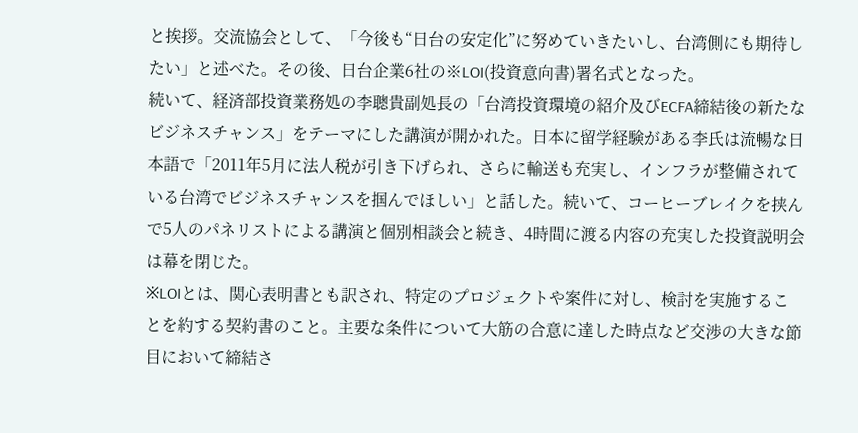と挨拶。交流協会として、「今後も“日台の安定化”に努めていきたいし、台湾側にも期待したい」と述べた。その後、日台企業6社の※LOI(投資意向書)署名式となった。
続いて、経済部投資業務処の李聰貴副処長の「台湾投資環境の紹介及びECFA締結後の新たなビジネスチャンス」をテーマにした講演が開かれた。日本に留学経験がある李氏は流暢な日本語で「2011年5月に法人税が引き下げられ、さらに輸送も充実し、インフラが整備されている台湾でビジネスチャンスを掴んでほしい」と話した。続いて、コーヒーブレイクを挟んで5人のパネリストによる講演と個別相談会と続き、4時間に渡る内容の充実した投資説明会は幕を閉じた。
※LOIとは、関心表明書とも訳され、特定のプロジェクトや案件に対し、検討を実施することを約する契約書のこと。主要な条件について大筋の合意に達した時点など交渉の大きな節目において締結さ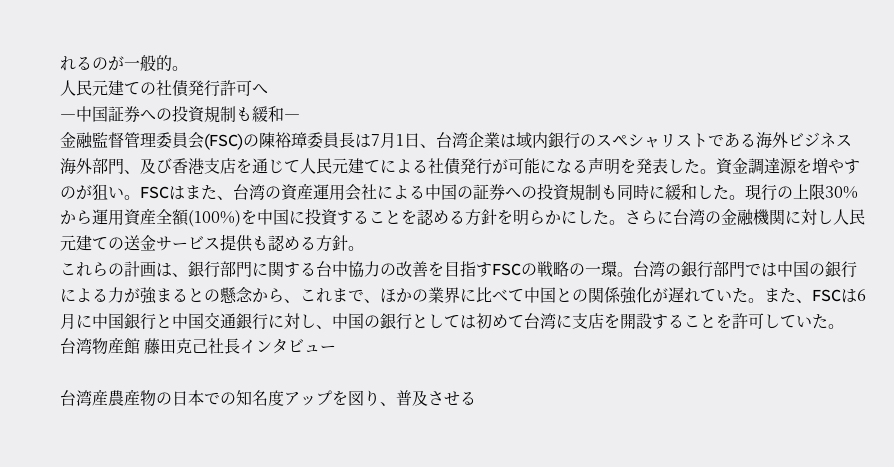れるのが一般的。
人民元建ての社債発行許可へ
―中国証券への投資規制も緩和―
金融監督管理委員会(FSC)の陳裕璋委員長は7月1日、台湾企業は域内銀行のスペシャリストである海外ビジネス海外部門、及び香港支店を通じて人民元建てによる社債発行が可能になる声明を発表した。資金調達源を増やすのが狙い。FSCはまた、台湾の資産運用会社による中国の証券への投資規制も同時に緩和した。現行の上限30%から運用資産全額(100%)を中国に投資することを認める方針を明らかにした。さらに台湾の金融機関に対し人民元建ての送金サービス提供も認める方針。
これらの計画は、銀行部門に関する台中協力の改善を目指すFSCの戦略の一環。台湾の銀行部門では中国の銀行による力が強まるとの懸念から、これまで、ほかの業界に比べて中国との関係強化が遅れていた。また、FSCは6月に中国銀行と中国交通銀行に対し、中国の銀行としては初めて台湾に支店を開設することを許可していた。
台湾物産館 藤田克己社長インタビュー

台湾産農産物の日本での知名度アップを図り、普及させる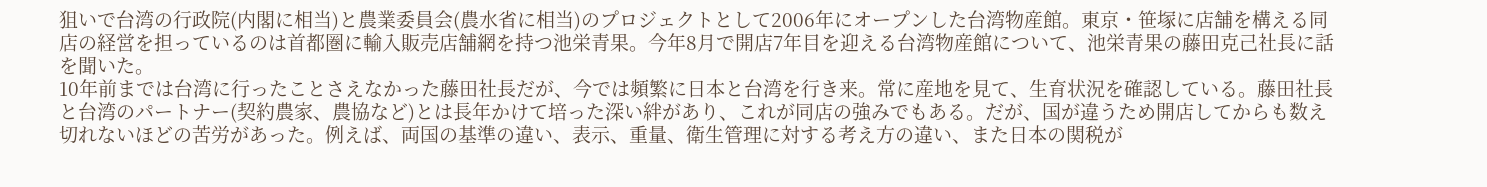狙いで台湾の行政院(内閣に相当)と農業委員会(農水省に相当)のプロジェクトとして2006年にオープンした台湾物産館。東京・笹塚に店舗を構える同店の経営を担っているのは首都圏に輸入販売店舗網を持つ池栄青果。今年8月で開店7年目を迎える台湾物産館について、池栄青果の藤田克己社長に話を聞いた。
10年前までは台湾に行ったことさえなかった藤田社長だが、今では頻繁に日本と台湾を行き来。常に産地を見て、生育状況を確認している。藤田社長と台湾のパートナー(契約農家、農協など)とは長年かけて培った深い絆があり、これが同店の強みでもある。だが、国が違うため開店してからも数え切れないほどの苦労があった。例えば、両国の基準の違い、表示、重量、衛生管理に対する考え方の違い、また日本の関税が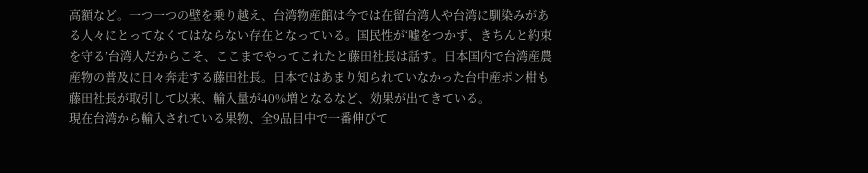高額など。一つ一つの壁を乗り越え、台湾物産館は今では在留台湾人や台湾に馴染みがある人々にとってなくてはならない存在となっている。国民性が‘嘘をつかず、きちんと約束を守る’台湾人だからこそ、ここまでやってこれたと藤田社長は話す。日本国内で台湾産農産物の普及に日々奔走する藤田社長。日本ではあまり知られていなかった台中産ポン柑も藤田社長が取引して以来、輸入量が40%増となるなど、効果が出てきている。
現在台湾から輸入されている果物、全9品目中で一番伸びて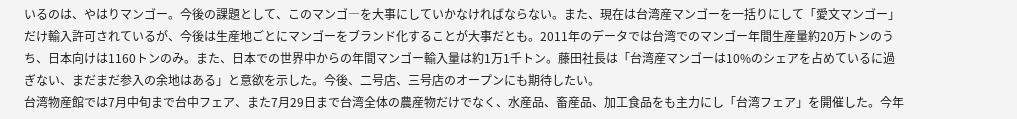いるのは、やはりマンゴー。今後の課題として、このマンゴ―を大事にしていかなければならない。また、現在は台湾産マンゴーを一括りにして「愛文マンゴー」だけ輸入許可されているが、今後は生産地ごとにマンゴーをブランド化することが大事だとも。2011年のデータでは台湾でのマンゴー年間生産量約20万トンのうち、日本向けは1160トンのみ。また、日本での世界中からの年間マンゴー輸入量は約1万1千トン。藤田社長は「台湾産マンゴーは10%のシェアを占めているに過ぎない、まだまだ参入の余地はある」と意欲を示した。今後、二号店、三号店のオープンにも期待したい。
台湾物産館では7月中旬まで台中フェア、また7月29日まで台湾全体の農産物だけでなく、水産品、畜産品、加工食品をも主力にし「台湾フェア」を開催した。今年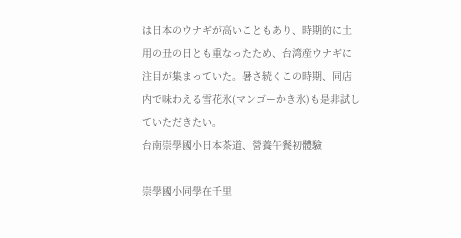は日本のウナギが高いこともあり、時期的に土用の丑の日とも重なったため、台湾産ウナギに注目が集まっていた。暑さ続くこの時期、同店内で味わえる雪花氷(マンゴーかき氷)も是非試していただきたい。
台南崇學國小日本茶道、營養午餐初體驗

崇學國小同學在千里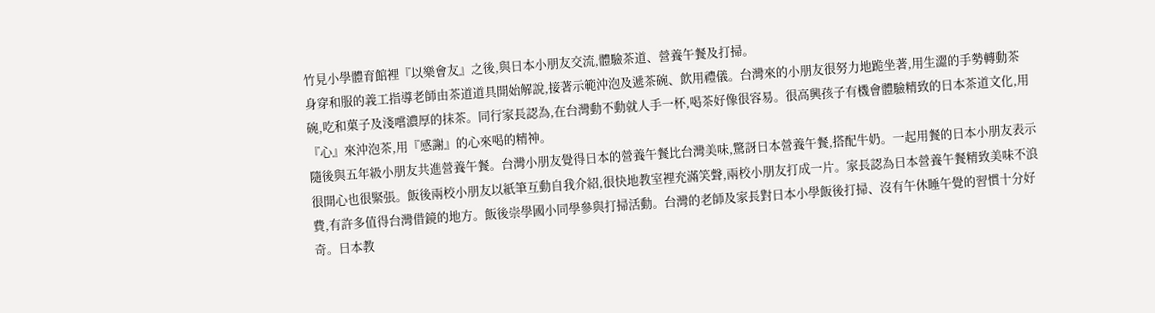竹見小學體育館裡『以樂會友』之後,與日本小朋友交流,體驗茶道、營養午餐及打掃。
身穿和服的義工指導老師由茶道道具開始解說,接著示範沖泡及遞茶碗、飲用禮儀。台灣來的小朋友很努力地跪坐著,用生澀的手勢轉動茶碗,吃和菓子及淺嚐濃厚的抹茶。同行家長認為,在台灣動不動就人手一杯,喝茶好像很容易。很高興孩子有機會體驗精致的日本茶道文化,用『心』來沖泡茶,用『感謝』的心來喝的精神。
隨後與五年級小朋友共進營養午餐。台灣小朋友覺得日本的營養午餐比台灣美味,驚訝日本營養午餐,搭配牛奶。一起用餐的日本小朋友表示很開心也很緊張。飯後兩校小朋友以紙筆互動自我介紹,很快地教室裡充滿笑聲,兩校小朋友打成一片。家長認為日本營養午餐精致美味不浪費,有許多值得台灣借鏡的地方。飯後崇學國小同學參與打掃活動。台灣的老師及家長對日本小學飯後打掃、沒有午休睡午覺的習慣十分好奇。日本教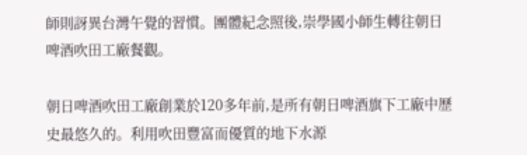師則訝異台灣午覺的習慣。團體紀念照後,崇學國小師生轉往朝日啤酒吹田工廠餐觀。

朝日啤酒吹田工廠創業於120多年前,是所有朝日啤酒旗下工廠中歷史最悠久的。利用吹田豐富而優質的地下水源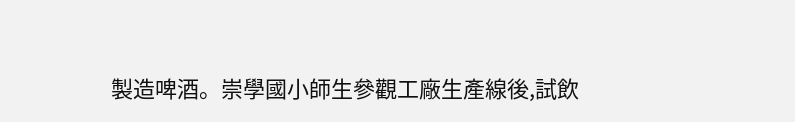製造啤酒。崇學國小師生參觀工廠生產線後,試飲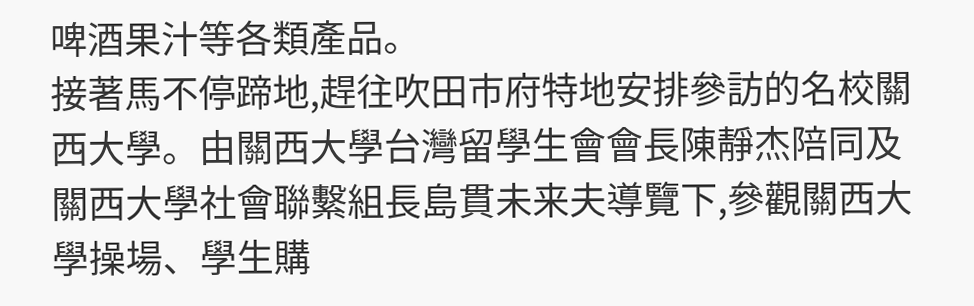啤酒果汁等各類產品。
接著馬不停蹄地,趕往吹田市府特地安排參訪的名校關西大學。由關西大學台灣留學生會會長陳靜杰陪同及關西大學社會聯繫組長島貫未来夫導覽下,參觀關西大學操場、學生購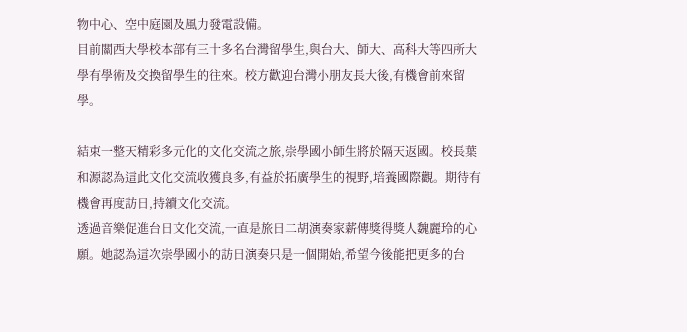物中心、空中庭園及風力發電設備。
目前關西大學校本部有三十多名台灣留學生,與台大、師大、高科大等四所大學有學術及交換留學生的往來。校方歡迎台灣小朋友長大後,有機會前來留學。

結束一整天精彩多元化的文化交流之旅,崇學國小師生將於隔天返國。校長葉和源認為這此文化交流收獲良多,有益於拓廣學生的視野,培養國際觀。期待有機會再度訪日,持續文化交流。
透過音樂促進台日文化交流,一直是旅日二胡演奏家薪傳獎得獎人魏麗玲的心願。她認為這次崇學國小的訪日演奏只是一個開始,希望今後能把更多的台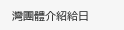灣團體介紹給日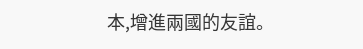本,增進兩國的友誼。